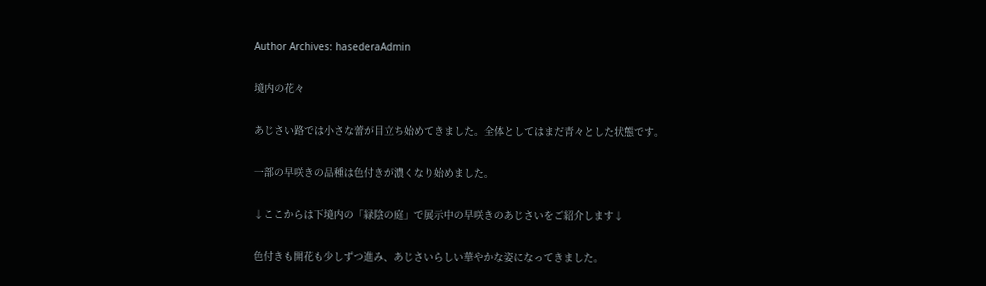Author Archives: hasederaAdmin

境内の花々

あじさい路では小さな蕾が目立ち始めてきました。全体としてはまだ青々とした状態です。

一部の早咲きの品種は色付きが濃くなり始めました。

↓ここからは下境内の「緑陰の庭」で展示中の早咲きのあじさいをご紹介します↓

色付きも開花も少しずつ進み、あじさいらしい華やかな姿になってきました。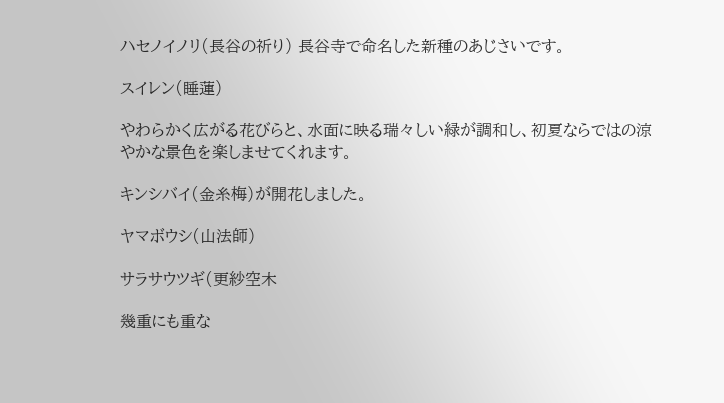ハセノイノリ(長谷の祈り) 長谷寺で命名した新種のあじさいです。

スイレン(睡蓮)

やわらかく広がる花びらと、水面に映る瑞々しい緑が調和し、初夏ならではの涼やかな景色を楽しませてくれます。

キンシバイ(金糸梅)が開花しました。

ヤマボウシ(山法師)

サラサウツギ(更紗空木

幾重にも重な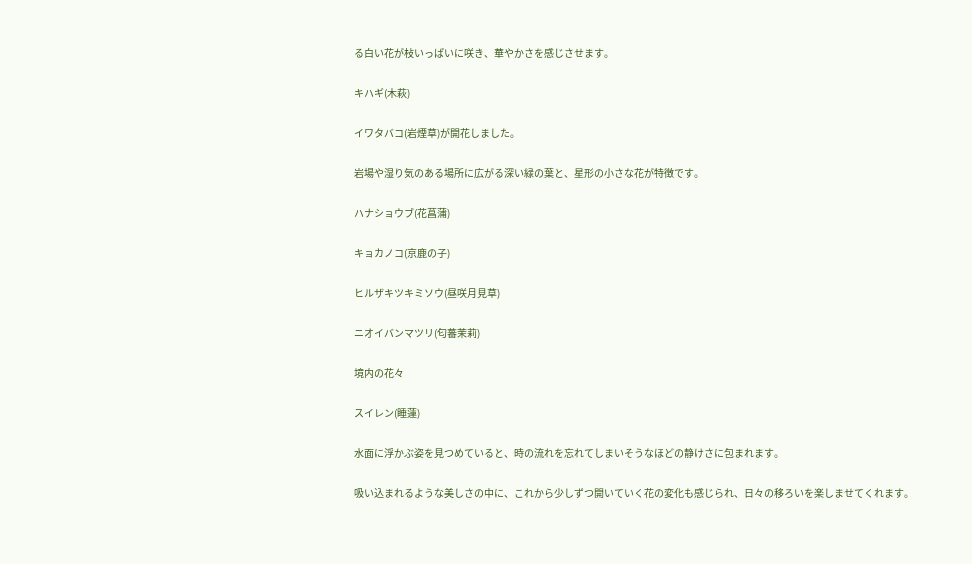る白い花が枝いっぱいに咲き、華やかさを感じさせます。

キハギ(木萩)

イワタバコ(岩煙草)が開花しました。

岩場や湿り気のある場所に広がる深い緑の葉と、星形の小さな花が特徴です。

ハナショウブ(花菖蒲)

キョカノコ(京鹿の子)

ヒルザキツキミソウ(昼咲月見草)

ニオイバンマツリ(匂蕃茉莉)

境内の花々

スイレン(睡蓮)

水面に浮かぶ姿を見つめていると、時の流れを忘れてしまいそうなほどの静けさに包まれます。

吸い込まれるような美しさの中に、これから少しずつ開いていく花の変化も感じられ、日々の移ろいを楽しませてくれます。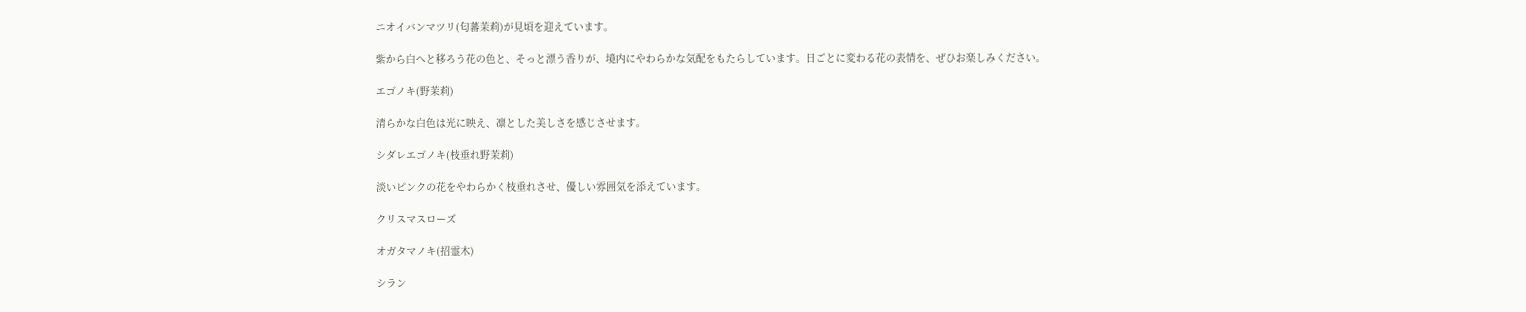ニオイバンマツリ(匂蕃茉莉)が見頃を迎えています。

紫から白へと移ろう花の色と、そっと漂う香りが、境内にやわらかな気配をもたらしています。日ごとに変わる花の表情を、ぜひお楽しみください。

エゴノキ(野茉莉)

清らかな白色は光に映え、凛とした美しさを感じさせます。

シダレエゴノキ(枝垂れ野茉莉)

淡いピンクの花をやわらかく枝垂れさせ、優しい雰囲気を添えています。

クリスマスローズ

オガタマノキ(招霊木)

シラン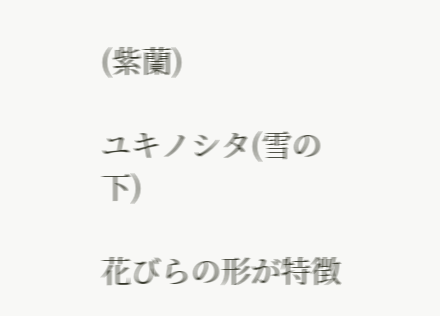(紫蘭)

ユキノシタ(雪の下)

花びらの形が特徴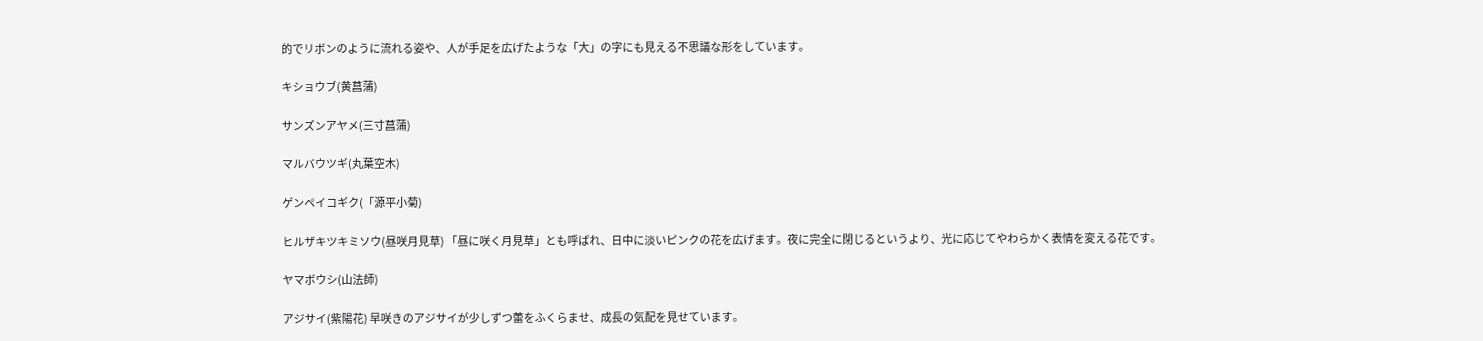的でリボンのように流れる姿や、人が手足を広げたような「大」の字にも見える不思議な形をしています。

キショウブ(黄菖蒲)

サンズンアヤメ(三寸菖蒲)

マルバウツギ(丸葉空木)

ゲンペイコギク(「源平小菊)

ヒルザキツキミソウ(昼咲月見草) 「昼に咲く月見草」とも呼ばれ、日中に淡いピンクの花を広げます。夜に完全に閉じるというより、光に応じてやわらかく表情を変える花です。

ヤマボウシ(山法師)

アジサイ(紫陽花) 早咲きのアジサイが少しずつ蕾をふくらませ、成長の気配を見せています。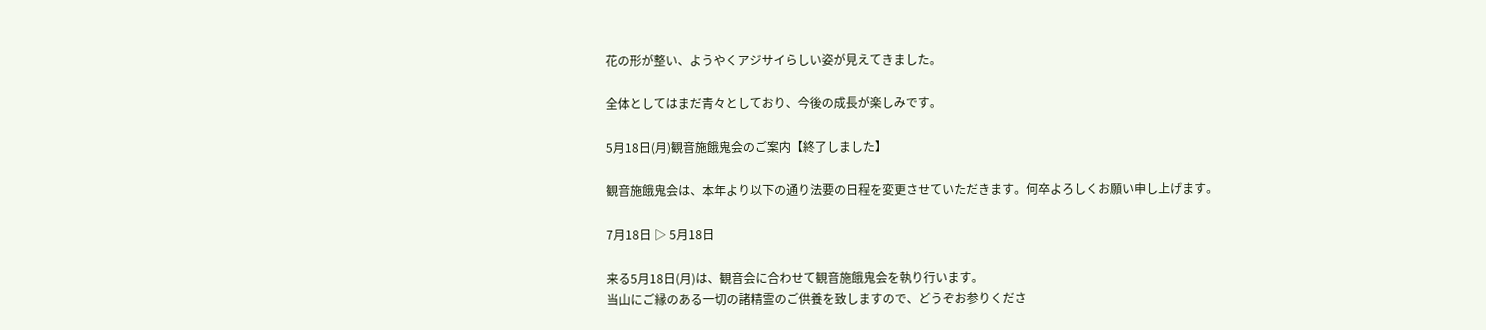花の形が整い、ようやくアジサイらしい姿が見えてきました。

全体としてはまだ青々としており、今後の成長が楽しみです。

5月18日(月)観音施餓鬼会のご案内【終了しました】

観音施餓鬼会は、本年より以下の通り法要の日程を変更させていただきます。何卒よろしくお願い申し上げます。

7月18日 ▷ 5月18日

来る5月18日(月)は、観音会に合わせて観音施餓鬼会を執り行います。
当山にご縁のある一切の諸精霊のご供養を致しますので、どうぞお参りくださ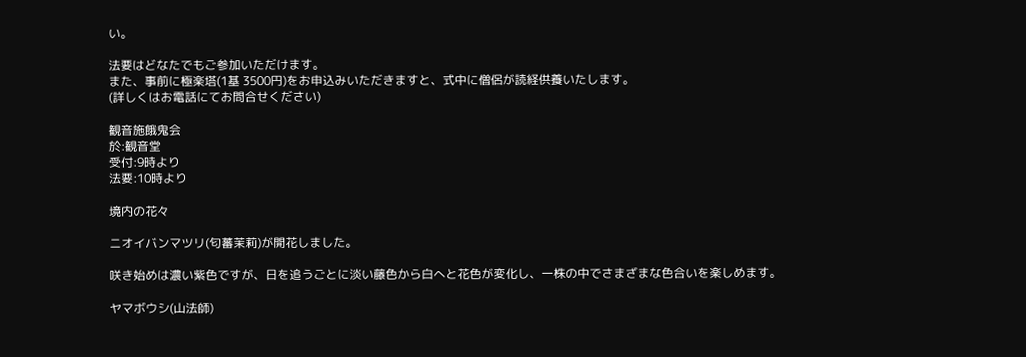い。

法要はどなたでもご参加いただけます。
また、事前に極楽塔(1基 3500円)をお申込みいただきますと、式中に僧侶が読経供養いたします。
(詳しくはお電話にてお問合せください)

観音施餓鬼会
於:観音堂
受付:9時より
法要:10時より

境内の花々

ニオイバンマツリ(匂蕃茉莉)が開花しました。

咲き始めは濃い紫色ですが、日を追うごとに淡い藤色から白へと花色が変化し、一株の中でさまざまな色合いを楽しめます。

ヤマボウシ(山法師)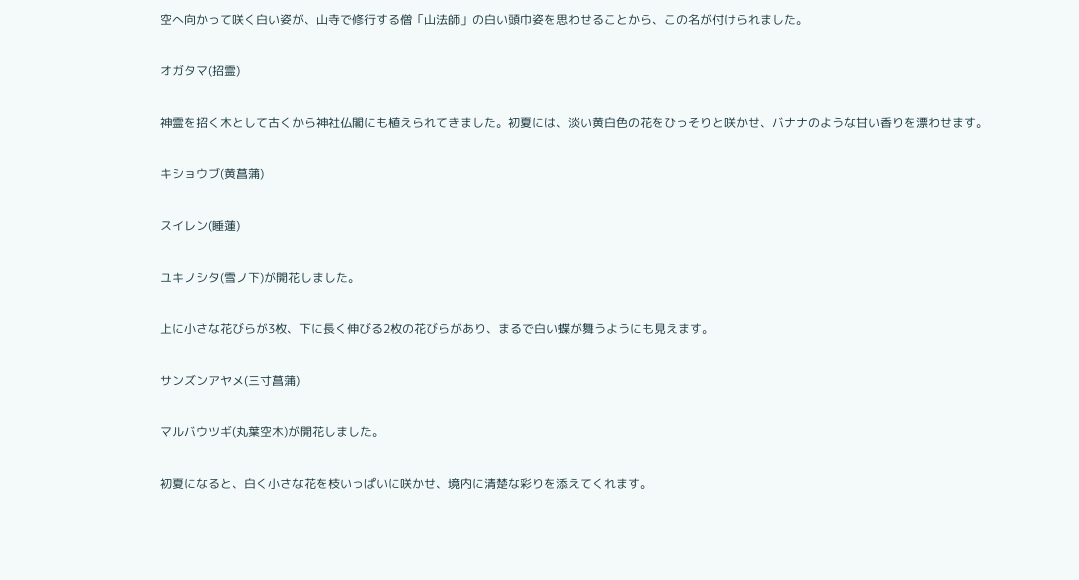空へ向かって咲く白い姿が、山寺で修行する僧「山法師」の白い頭巾姿を思わせることから、この名が付けられました。

オガタマ(招霊)

神霊を招く木として古くから神社仏閣にも植えられてきました。初夏には、淡い黄白色の花をひっそりと咲かせ、バナナのような甘い香りを漂わせます。

キショウブ(黄菖蒲)

スイレン(睡蓮)

ユキノシタ(雪ノ下)が開花しました。

上に小さな花びらが3枚、下に長く伸びる2枚の花びらがあり、まるで白い蝶が舞うようにも見えます。

サンズンアヤメ(三寸菖蒲)

マルバウツギ(丸葉空木)が開花しました。

初夏になると、白く小さな花を枝いっぱいに咲かせ、境内に清楚な彩りを添えてくれます。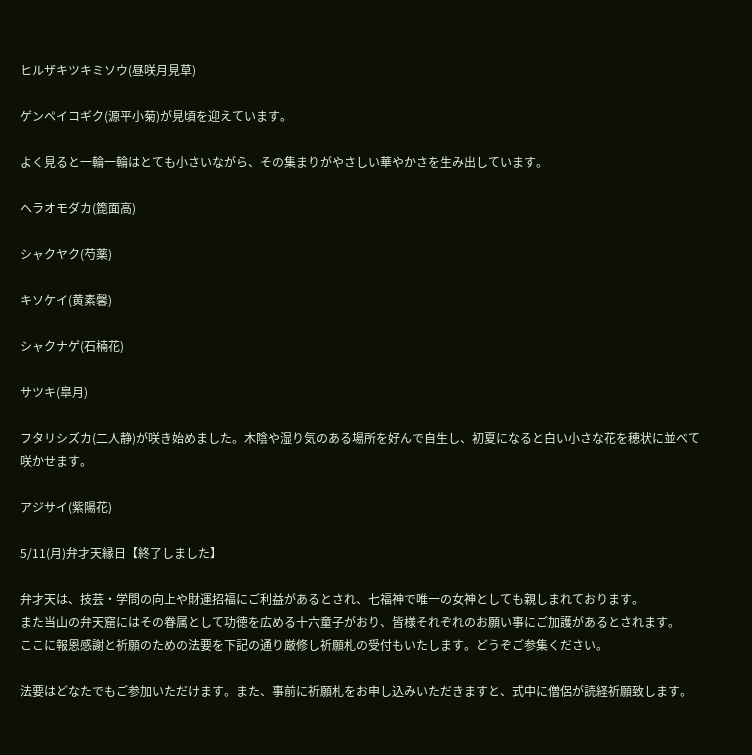ヒルザキツキミソウ(昼咲月見草)

ゲンペイコギク(源平小菊)が見頃を迎えています。

よく見ると一輪一輪はとても小さいながら、その集まりがやさしい華やかさを生み出しています。

ヘラオモダカ(箆面高)

シャクヤク(芍薬)

キソケイ(黄素馨)

シャクナゲ(石楠花)

サツキ(皐月)

フタリシズカ(二人静)が咲き始めました。木陰や湿り気のある場所を好んで自生し、初夏になると白い小さな花を穂状に並べて咲かせます。

アジサイ(紫陽花)

5/11(月)弁才天縁日【終了しました】

弁才天は、技芸・学問の向上や財運招福にご利益があるとされ、七福神で唯一の女神としても親しまれております。
また当山の弁天窟にはその眷属として功徳を広める十六童子がおり、皆様それぞれのお願い事にご加護があるとされます。
ここに報恩感謝と祈願のための法要を下記の通り厳修し祈願札の受付もいたします。どうぞご参集ください。

法要はどなたでもご参加いただけます。また、事前に祈願札をお申し込みいただきますと、式中に僧侶が読経祈願致します。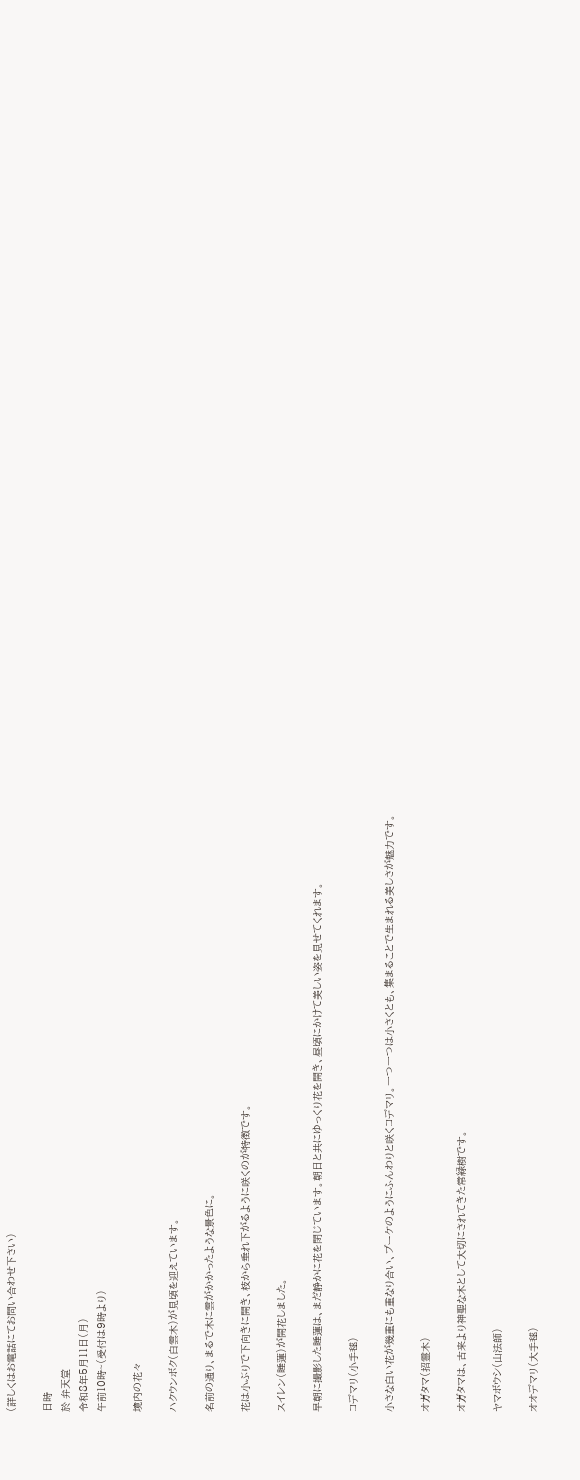(詳しくはお電話にてお問い合わせ下さい)

日時
於 弁天堂
令和8年5月11日(月)
午前10時~(受付は9時より)

境内の花々

ハクウンボク(白雲木)が見頃を迎えています。

名前の通り、まるで木に雲がかかったような景色に。

花は小ぶりで下向きに開き、枝から垂れ下がるように咲くのが特徴です。

スイレン(睡蓮)が開花しました。

早朝に撮影した睡蓮は、まだ静かに花を閉じています。朝日と共にゆっくり花を開き、昼頃にかけて美しい姿を見せてくれます。

コデマリ(小手毬)

小さな白い花が幾重にも重なり合い、ブーケのようにふんわりと咲くコデマリ。一つ一つは小さくとも、集まることで生まれる美しさが魅力です。

オガタマ(招霊木)

オガタマは、古来より神聖な木として大切にされてきた常緑樹です。

ヤマボウシ(山法師)

オオデマリ(大手毬)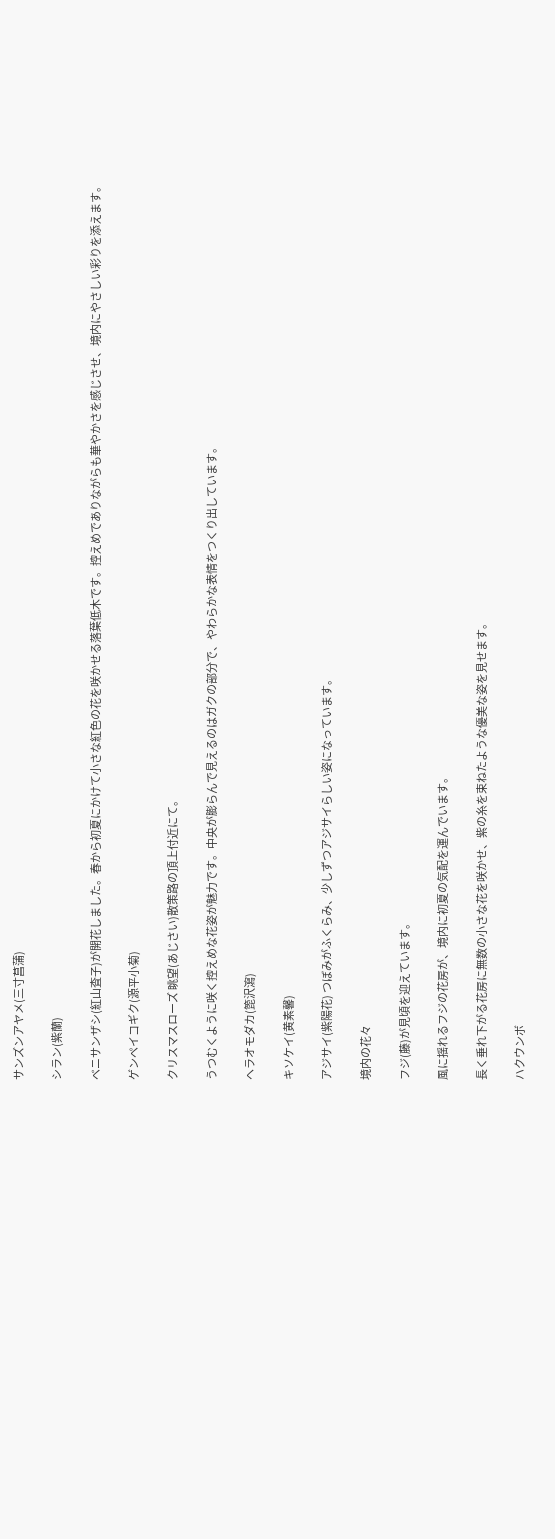サンズンアヤメ(三寸菖蒲)

シラン(紫蘭)

ベニサンザシ(紅山査子)が開花しました。春から初夏にかけて小さな紅色の花を咲かせる落葉低木です。控えめでありながらも華やかさを感じさせ、境内にやさしい彩りを添えます。

ゲンペイコギク(源平小菊)

クリスマスローズ 眺望(あじさい)散策路の頂上付近にて。

うつむくように咲く控えめな花姿が魅力です。中央が膨らんで見えるのはガクの部分で、やわらかな表情をつくり出しています。

ヘラオモダカ(箆沢瀉)

キソケイ(黄素馨)

アジサイ(紫陽花) つぼみがふくらみ、少しずつアジサイらしい姿になっています。

境内の花々

フジ(藤)が見頃を迎えています。

風に揺れるフジの花房が、境内に初夏の気配を運んでいます。

長く垂れ下がる花房に無数の小さな花を咲かせ、紫の糸を束ねたような優美な姿を見せます。

ハクウンボ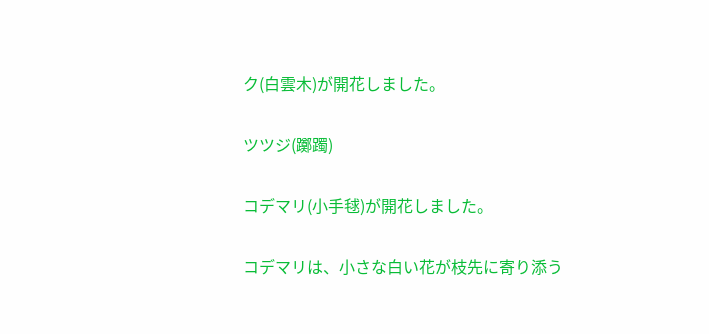ク(白雲木)が開花しました。

ツツジ(躑躅)

コデマリ(小手毬)が開花しました。

コデマリは、小さな白い花が枝先に寄り添う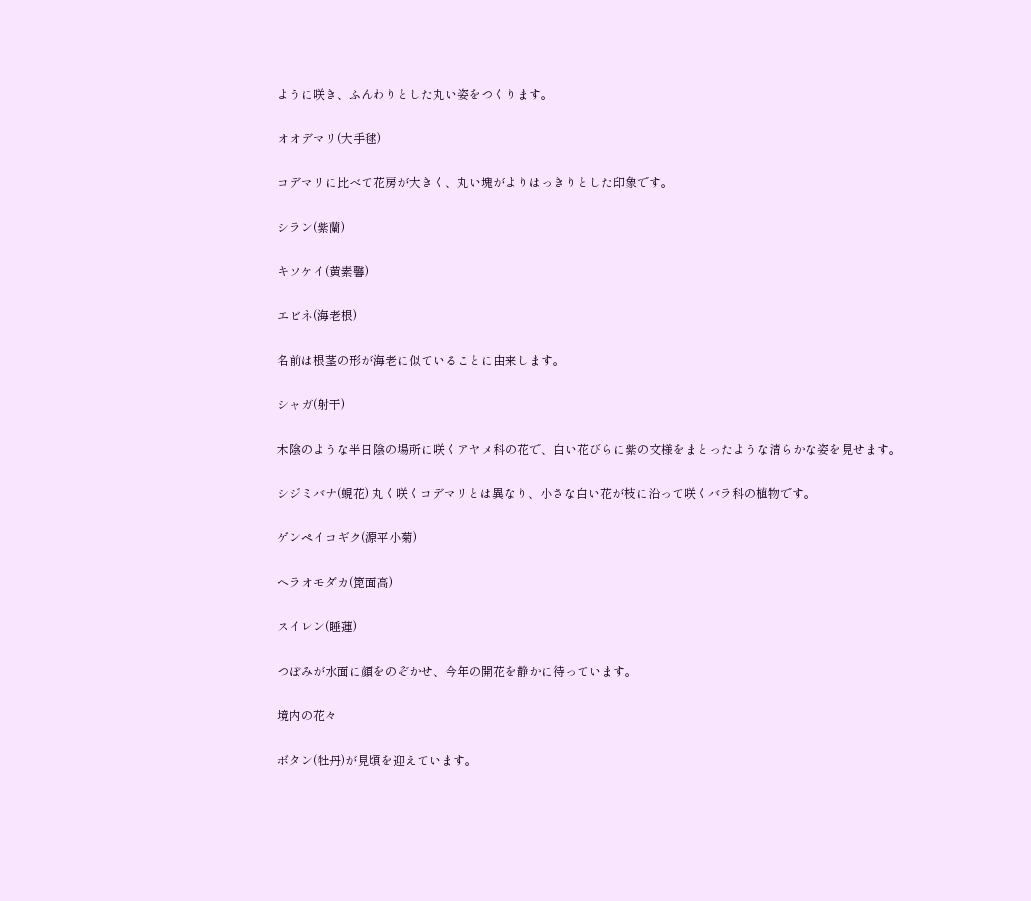ように咲き、ふんわりとした丸い姿をつくります。

オオデマリ(大手毬)

コデマリに比べて花房が大きく、丸い塊がよりはっきりとした印象です。

シラン(紫蘭)

キソケイ(黄素馨)

エビネ(海老根)

名前は根茎の形が海老に似ていることに由来します。

シャガ(射干)

木陰のような半日陰の場所に咲くアヤメ科の花で、白い花びらに紫の文様をまとったような清らかな姿を見せます。

シジミバナ(蜆花) 丸く咲くコデマリとは異なり、小さな白い花が枝に沿って咲くバラ科の植物です。

ゲンペイコギク(源平小菊)

ヘラオモダカ(箆面高)

スイレン(睡蓮)

つぼみが水面に顔をのぞかせ、今年の開花を静かに待っています。

境内の花々

ボタン(牡丹)が見頃を迎えています。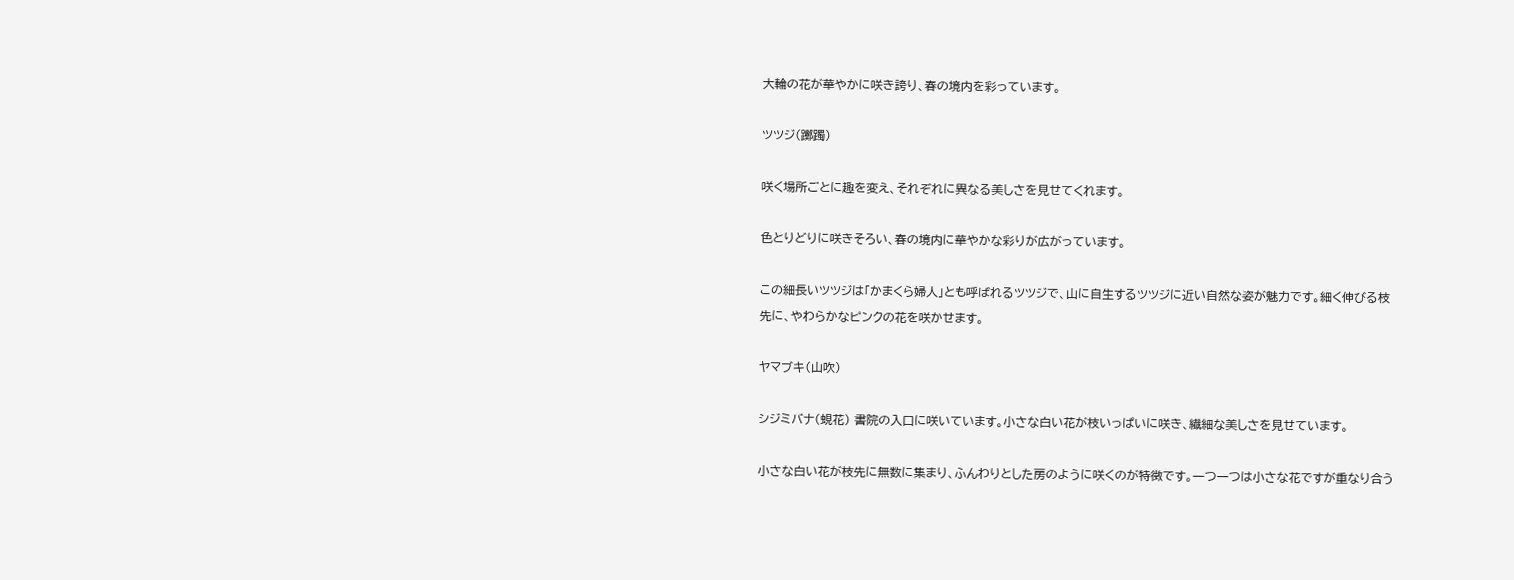大輪の花が華やかに咲き誇り、春の境内を彩っています。

ツツジ(躑躅)

咲く場所ごとに趣を変え、それぞれに異なる美しさを見せてくれます。

色とりどりに咲きそろい、春の境内に華やかな彩りが広がっています。

この細長いツツジは「かまくら婦人」とも呼ばれるツツジで、山に自生するツツジに近い自然な姿が魅力です。細く伸びる枝先に、やわらかなピンクの花を咲かせます。

ヤマブキ(山吹)

シジミバナ(蜆花) 書院の入口に咲いています。小さな白い花が枝いっぱいに咲き、繊細な美しさを見せています。

小さな白い花が枝先に無数に集まり、ふんわりとした房のように咲くのが特徴です。一つ一つは小さな花ですが重なり合う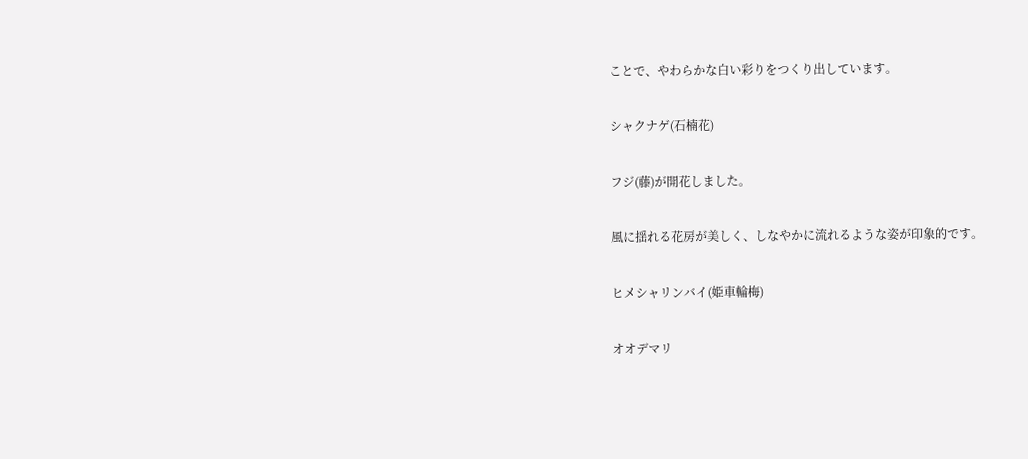ことで、やわらかな白い彩りをつくり出しています。

シャクナゲ(石楠花)

フジ(藤)が開花しました。

風に揺れる花房が美しく、しなやかに流れるような姿が印象的です。

ヒメシャリンバイ(姫車輪梅)

オオデマリ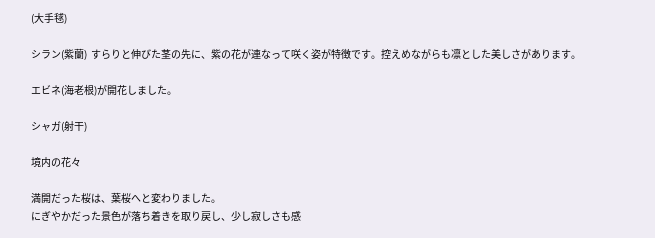(大手毬)

シラン(紫蘭)  すらりと伸びた茎の先に、紫の花が連なって咲く姿が特徴です。控えめながらも凛とした美しさがあります。

エビネ(海老根)が開花しました。

シャガ(射干)

境内の花々

満開だった桜は、葉桜へと変わりました。
にぎやかだった景色が落ち着きを取り戻し、少し寂しさも感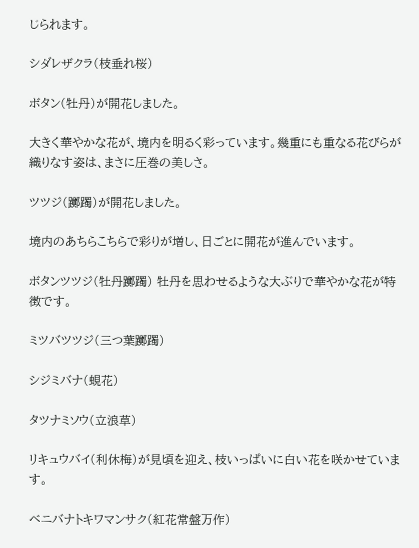じられます。

シダレザクラ(枝垂れ桜)

ボタン(牡丹)が開花しました。

大きく華やかな花が、境内を明るく彩っています。幾重にも重なる花びらが織りなす姿は、まさに圧巻の美しさ。

ツツジ(躑躅)が開花しました。

境内のあちらこちらで彩りが増し、日ごとに開花が進んでいます。

ボタンツツジ(牡丹躑躅) 牡丹を思わせるような大ぶりで華やかな花が特徴です。

ミツバツツジ(三つ葉躑躅)

シジミバナ(蜆花)

タツナミソウ(立浪草)

リキュウバイ(利休梅)が見頃を迎え、枝いっぱいに白い花を咲かせています。

ベニバナトキワマンサク(紅花常盤万作)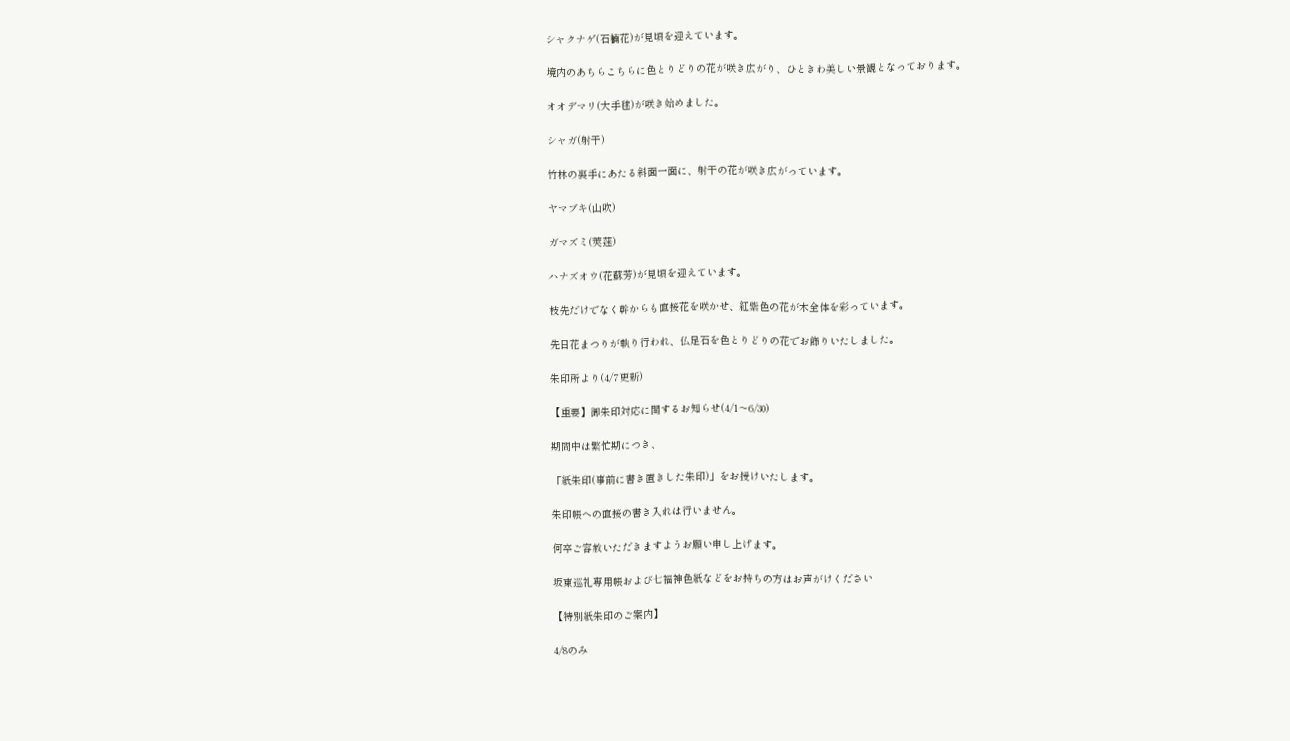シャクナゲ(石楠花)が見頃を迎えています。

境内のあちらこちらに色とりどりの花が咲き広がり、ひときわ美しい景観となっております。

オオデマリ(大手毬)が咲き始めました。

シャガ(射干)

竹林の裏手にあたる斜面一面に、射干の花が咲き広がっています。

ヤマブキ(山吹)

ガマズミ(莢蒾)

ハナズオウ(花蘇芳)が見頃を迎えています。

枝先だけでなく幹からも直接花を咲かせ、紅紫色の花が木全体を彩っています。

先日花まつりが執り行われ、仏足石を色とりどりの花でお飾りいたしました。

朱印所より(4/7更新)

【重要】御朱印対応に関するお知らせ(4/1〜6/30)

期間中は繁忙期につき、

「紙朱印(事前に書き置きした朱印)」をお授けいたします。

朱印帳への直接の書き入れは行いません。

何卒ご容赦いただきますようお願い申し上げます。

坂東巡礼専用帳および七福神色紙などをお持ちの方はお声がけください

【特別紙朱印のご案内】

4/8のみ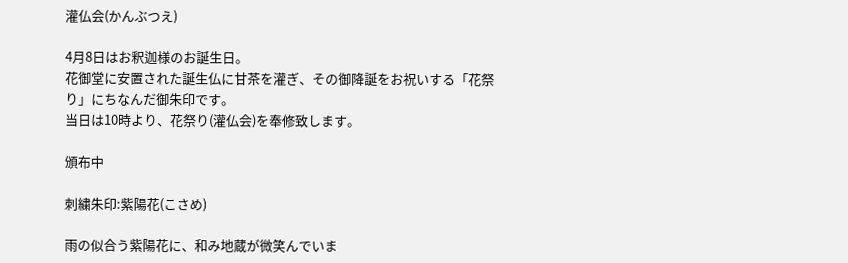灌仏会(かんぶつえ)

4月8日はお釈迦様のお誕生日。
花御堂に安置された誕生仏に甘茶を灌ぎ、その御降誕をお祝いする「花祭り」にちなんだ御朱印です。
当日は10時より、花祭り(灌仏会)を奉修致します。

頒布中

刺繍朱印:紫陽花(こさめ)

雨の似合う紫陽花に、和み地蔵が微笑んでいま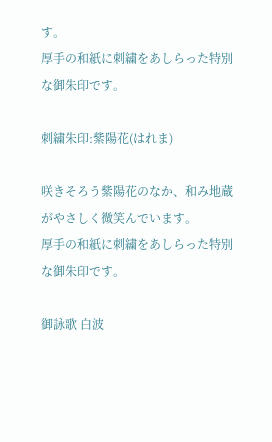す。
厚手の和紙に刺繍をあしらった特別な御朱印です。

刺繍朱印:紫陽花(はれま)

咲きそろう紫陽花のなか、和み地蔵がやさしく微笑んでいます。
厚手の和紙に刺繍をあしらった特別な御朱印です。

御詠歌 白波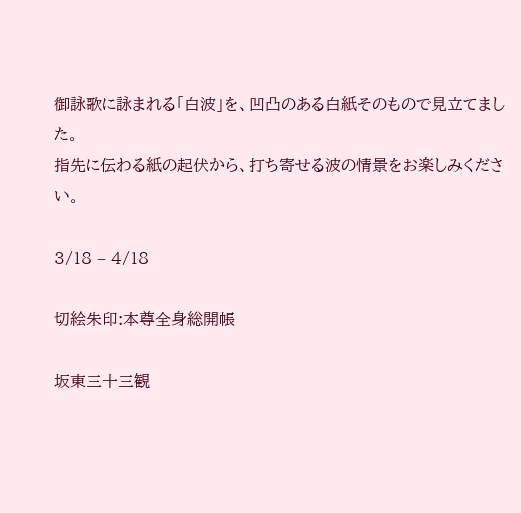御詠歌に詠まれる「白波」を、凹凸のある白紙そのもので見立てました。
指先に伝わる紙の起伏から、打ち寄せる波の情景をお楽しみください。

3/18 – 4/18

切絵朱印:本尊全身総開帳

坂東三十三観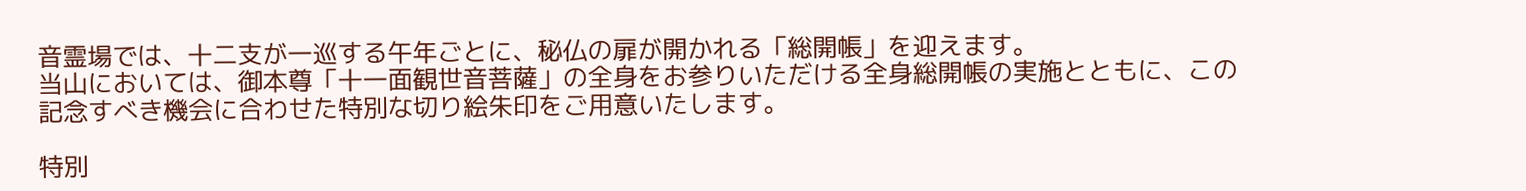音霊場では、十二支が一巡する午年ごとに、秘仏の扉が開かれる「総開帳」を迎えます。
当山においては、御本尊「十一面観世音菩薩」の全身をお参りいただける全身総開帳の実施とともに、この記念すべき機会に合わせた特別な切り絵朱印をご用意いたします。

特別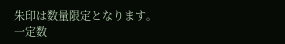朱印は数量限定となります。
一定数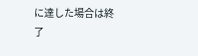に達した場合は終了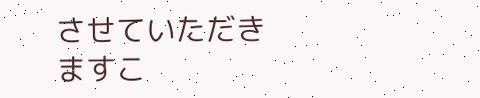させていただきますこ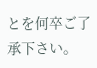とを何卒ご了承下さい。